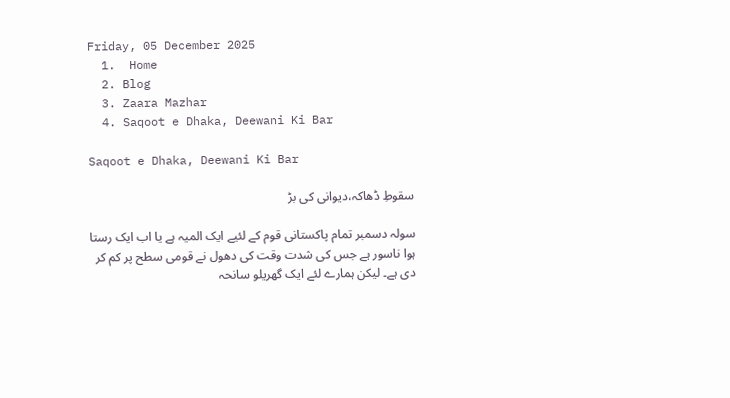Friday, 05 December 2025
  1.  Home
  2. Blog
  3. Zaara Mazhar
  4. Saqoot e Dhaka, Deewani Ki Bar

Saqoot e Dhaka, Deewani Ki Bar

سقوطِ ڈھاکہ،دیوانی کی بڑ

سولہ دسمبر تمام پاکستانی قوم کے لئیے ایک المیہ ہے یا اب ایک رستا ہوا ناسور ہے جس کی شدت وقت کی دھول نے قومی سطح پر کم کر دی ہے۔ لیکن ہمارے لئے ایک گھریلو سانحہ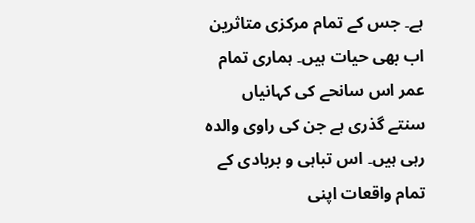ہے۔ جس کے تمام مرکزی متاثرین اب بھی حیات ہیں۔ ہماری تمام عمر اس سانحے کی کہانیاں سنتے گذری ہے جن کی راوی والدہ رہی ہیں۔ اس تباہی و بربادی کے تمام واقعات اپنی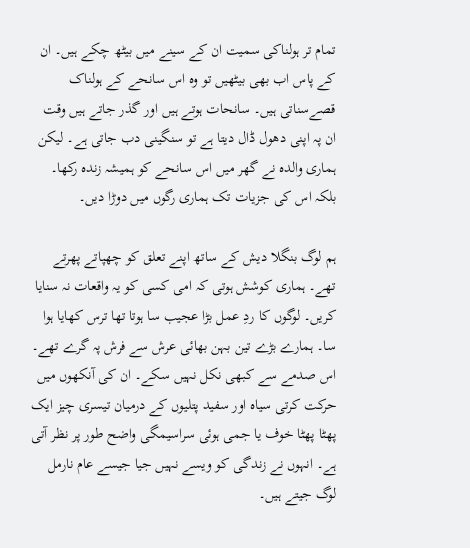تمام تر ہولناکی سمیت ان کے سینے میں بیٹھ چکے ہیں۔ ان کے پاس اب بھی بیٹھیں تو وہ اس سانحے کے ہولناک قصےسناتی ہیں۔ سانحات ہوتے ہیں اور گذر جاتے ہیں وقت ان پہ اپنی دھول ڈال دیتا ہے تو سنگینی دب جاتی ہے۔ لیکن ہماری والدہ نے گھر میں اس سانحے کو ہمیشہ زندہ رکھا۔ بلکہ اس کی جزیات تک ہماری رگوں میں دوڑا دیں۔

ہم لوگ بنگلا دیش کے ساتھ اپنے تعلق کو چھپاتے پھرتے تھے۔ ہماری کوشش ہوتی کہ امی کسی کو یہ واقعات نہ سنایا کریں۔ لوگوں کا ردِ عمل بڑا عجیب سا ہوتا تھا ترس کھایا ہوا سا۔ ہمارے بڑے تین بہن بھائی عرش سے فرش پہ گرے تھے۔ اس صدمے سے کبھی نکل نہیں سکے۔ ان کی آنکھوں میں حرکت کرتی سیاہ اور سفید پتلیوں کے درمیان تیسری چیز ایک پھٹا پھٹا خوف یا جمی ہوئی سراسیمگی واضح طور پر نظر آتی ہے۔ انہوں نے زندگی کو ویسے نہیں جیا جیسے عام نارمل لوگ جیتے ہیں۔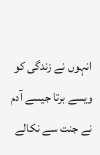انہوں نے زندگی کو ویسے برتا جیسے آدم نے جنت سے نکالے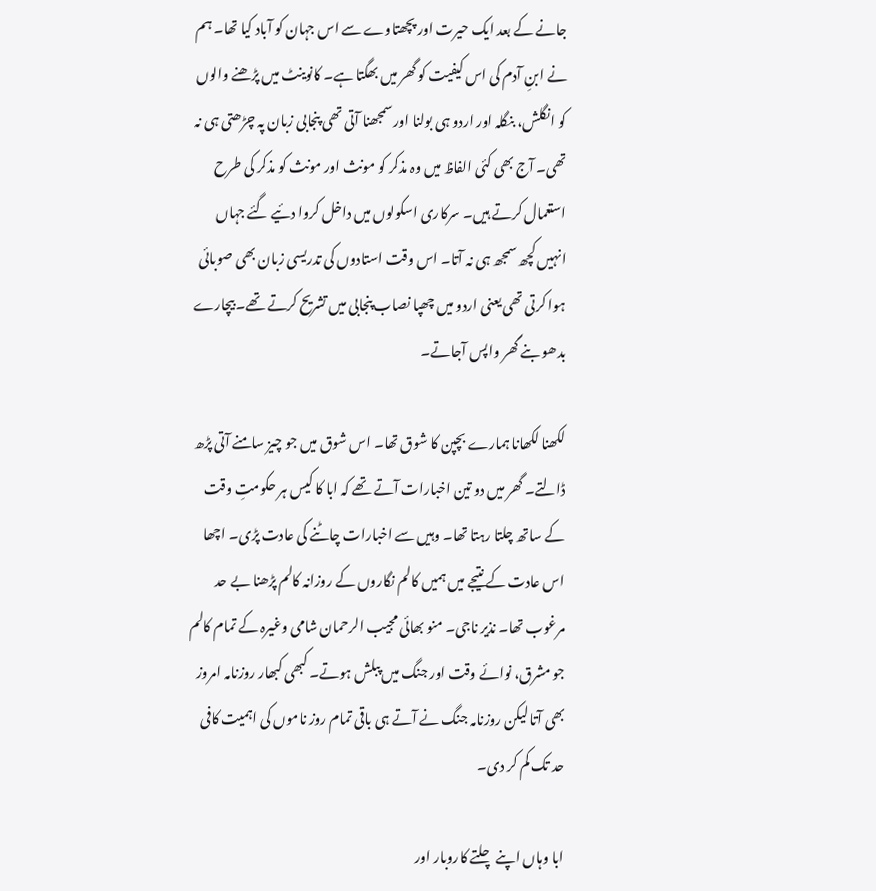جانے کے بعد ایک حیرت اور پچھتاوے سے اس جہان کو آباد کیا تھا۔ ہم نے ابنِ آدم کی اس کیفیت کو گھر میں بھگتا ہے۔ کانوینٹ میں پڑھنے والوں کو انگلش، بنگلہ اور اردو ہی بولنا اور سمجھنا آتی تھی پنجابی زبان پہ چڑھتی ہی نہ تھی۔ آج بھی کئی الفاظ میں وہ مذکر کو مونث اور مونث کو مذکر کی طرح استعمال کرتے ہیں۔ سرکاری اسکولوں میں داخل کروا دئیے گئے جہاں انہیں کچھ سمجھ ہی نہ آتا۔ اس وقت استادوں کی تدریسی زبان بھی صوبائی ہوا کرتی تھی یعنی اردو میں چھپا نصاب پنجابی میں تشریح کرتے تھے۔ بیچارے بدھو بنے گھر واپس آجاتے۔

لکھنا لکھانا ہمارے بچپن کا شوق تھا۔ اس شوق میں جو چیز سامنے آتی پڑھ ڈالتے۔ گھر میں دو تین اخبارات آتے تھے کہ ابا کا کیس ہر حکومتِ وقت کے ساتھ چلتا رہتا تھا۔ وہیں سے اخبارات چاٹنے کی عادت پڑی۔ اچھا اس عادت کے نتیجے میں ہمیں کالم نگاروں کے روزانہ کالم پڑھنا بے حد مرغوب تھا۔ نذیر ناجی۔ منو بھائی مجیب الرحمان شامی وغیرہ کے تمام کالم جو مشرق، نوائے وقت اور جنگ میں پبلش ہوتے۔ کبھی کبھار روزنامہ امروز بھی آتا لیکن روزنامہ جنگ نے آتے ہی باقی تمام روز ناموں کی اہمیت کافی حد تک کم کر دی۔

ابا وہاں اپنے چلتے کاروبار اور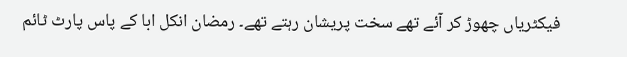فیکٹریاں چھوڑ کر آئے تھے سخت پریشان رہتے تھے۔ رمضان انکل ابا کے پاس پارٹ ٹائم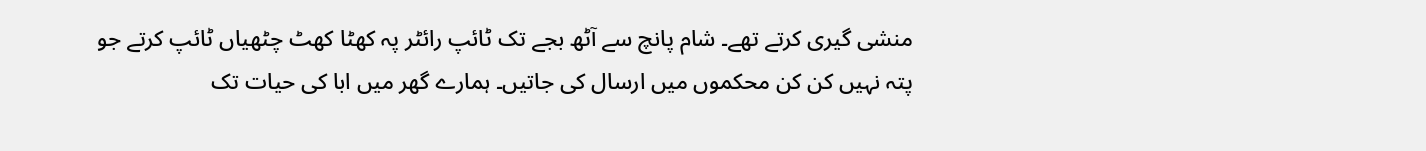منشی گیری کرتے تھے۔ شام پانچ سے آٹھ بجے تک ٹائپ رائٹر پہ کھٹا کھٹ چٹھیاں ٹائپ کرتے جو پتہ نہیں کن کن محکموں میں ارسال کی جاتیں۔ ہمارے گھر میں ابا کی حیات تک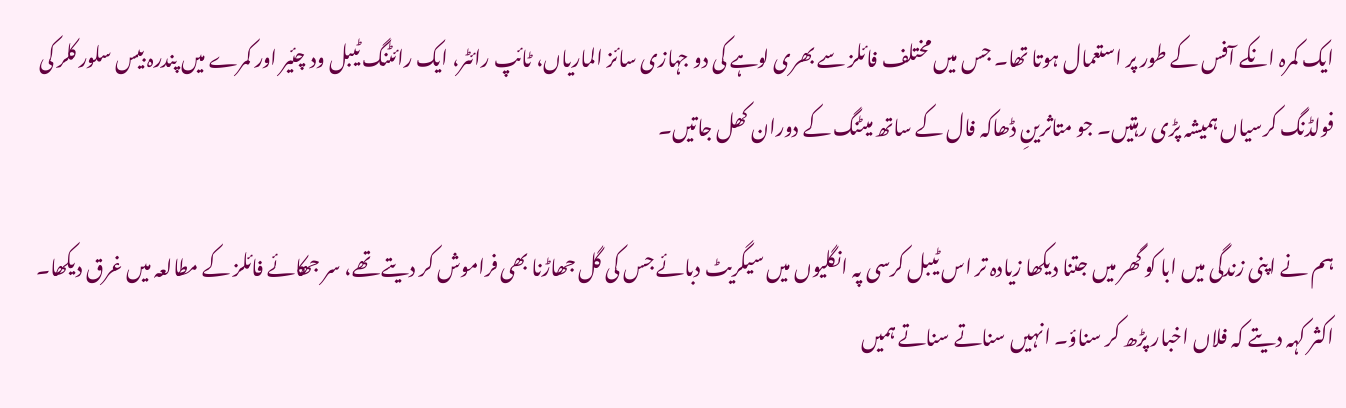ایک کمرہ انکے آفس کے طور پر استعمال ہوتا تھا۔ جس میں مختلف فائلز سے بھری لوہے کی دو جہازی سائز الماریاں، ٹائپ رائٹر، ایک رائٹنگ ٹیبل ود چئیر اور کمرے میں پندرہ بیس سلور کلر کی فولڈنگ کرسیاں ہمیشہ پڑی رہتیں۔ جو متاثرینِ ڈھاکہ فال کے ساتھ میٹنگ کے دوران کھل جاتیں۔

ہم نے اپنی زندگی میں ابا کو گھر میں جتنا دیکھا زیادہ تر اس ٹیبل کرسی پہ انگلیوں میں سیگریٹ دبائے جس کی گل جھاڑنا بھی فراموش کر دیتے تھے، سر جھکائے فائلز کے مطالعہ میں غرق دیکھا۔ اکثر کہہ دیتے کہ فلاں اخبار پڑھ کر سناؤ۔ انہیں سناتے سناتے ہمیں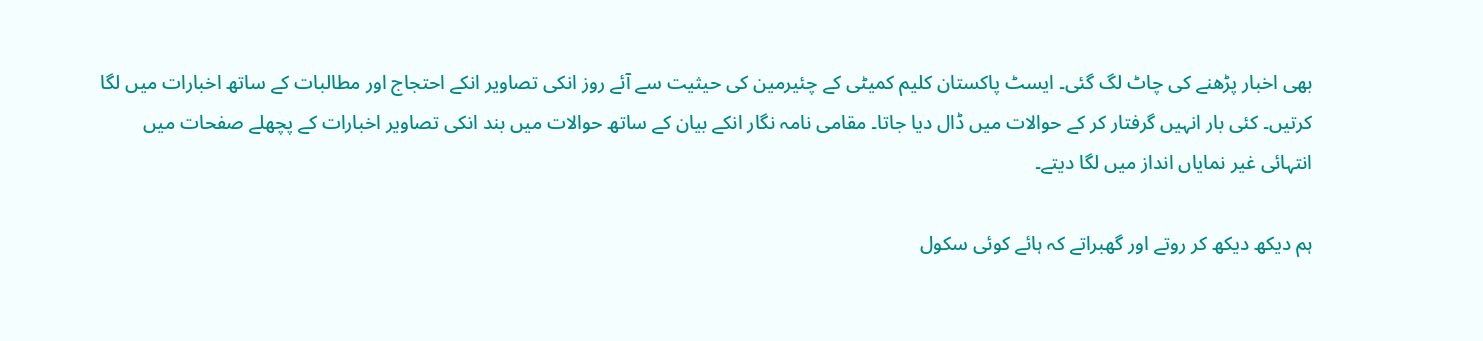بھی اخبار پڑھنے کی چاٹ لگ گئی۔ ایسٹ پاکستان کلیم کمیٹی کے چئیرمین کی حیثیت سے آئے روز انکی تصاویر انکے احتجاج اور مطالبات کے ساتھ اخبارات میں لگا کرتیں۔ کئی بار انہیں گرفتار کر کے حوالات میں ڈال دیا جاتا۔ مقامی نامہ نگار انکے بیان کے ساتھ حوالات میں بند انکی تصاویر اخبارات کے پچھلے صفحات میں انتہائی غیر نمایاں انداز میں لگا دیتے۔

ہم دیکھ دیکھ کر روتے اور گھبراتے کہ ہائے کوئی سکول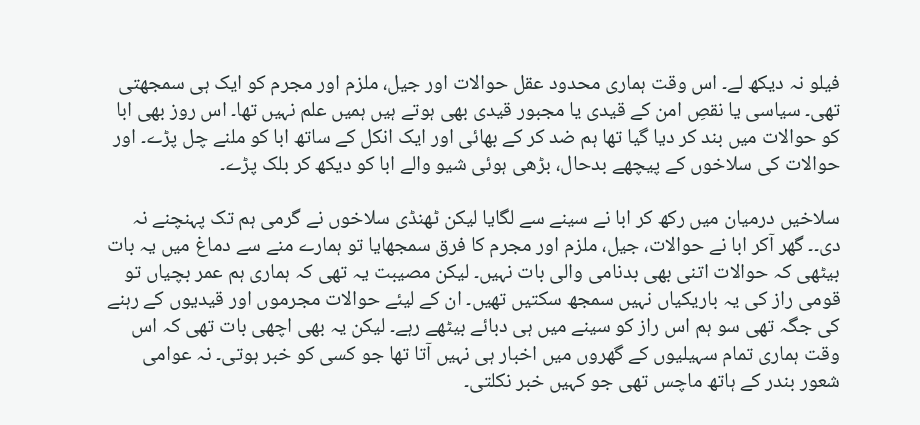فیلو نہ دیکھ لے۔ اس وقت ہماری محدود عقل حوالات اور جیل، ملزم اور مجرم کو ایک ہی سمجھتی تھی۔ سیاسی یا نقصِ امن کے قیدی یا مجبور قیدی بھی ہوتے ہیں ہمیں علم نہیں تھا۔ اس روز بھی ابا کو حوالات میں بند کر دیا گیا تھا ہم ضد کر کے بھائی اور ایک انکل کے ساتھ ابا کو ملنے چل پڑے۔ اور حوالات کی سلاخوں کے پیچھے بدحال، بڑھی ہوئی شیو والے ابا کو دیکھ کر بلک پڑے۔

سلاخیں درمیان میں رکھ کر ابا نے سینے سے لگایا لیکن ٹھنڈی سلاخوں نے گرمی ہم تک پہنچنے نہ دی۔۔ گھر آکر ابا نے حوالات، جیل، ملزم اور مجرم کا فرق سمجھایا تو ہمارے منے سے دماغ میں یہ بات بیٹھی کہ حوالات اتنی بھی بدنامی والی بات نہیں۔ لیکن مصیبت یہ تھی کہ ہماری ہم عمر بچیاں تو قومی راز کی یہ باریکیاں نہیں سمجھ سکتیں تھیں۔ ان کے لیئے حوالات مجرموں اور قیدیوں کے رہنے کی جگہ تھی سو ہم اس راز کو سینے میں ہی دبائے بیٹھے رہے۔ لیکن یہ بھی اچھی بات تھی کہ اس وقت ہماری تمام سہیلیوں کے گھروں میں اخبار ہی نہیں آتا تھا جو کسی کو خبر ہوتی۔ نہ عوامی شعور بندر کے ہاتھ ماچس تھی جو کہیں خبر نکلتی۔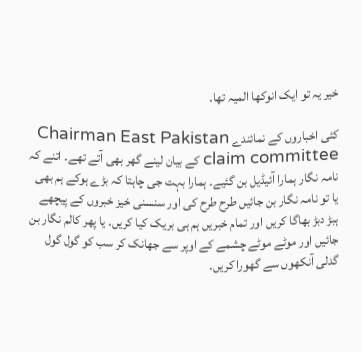خیر یہ تو ایک انوکھا المیہ تھا۔

کئی اخباروں کے نمائندے Chairman East Pakistan claim committee کے بیان لینے گھر بھی آتے تھے۔ اتنے کہ نامہ نگار ہمارا آئیڈیل بن گئیے۔ ہمارا بہت جی چاہتا کہ بڑے ہوکے ہم بھی یا تو نامہ نگار بن جائیں طرح طرح کی اور سنسنی خیز خبروں کے پیچھے ہبڑ دبڑ بھاگا کریں اور تمام خبریں ہم ہی بریک کیا کریں۔ یا پھر کالم نگار بن جائیں اور موٹے موٹے چشمے کے اوپر سے جھانک کر سب کو گول گول گدلی آنکھوں سے گھورا کریں۔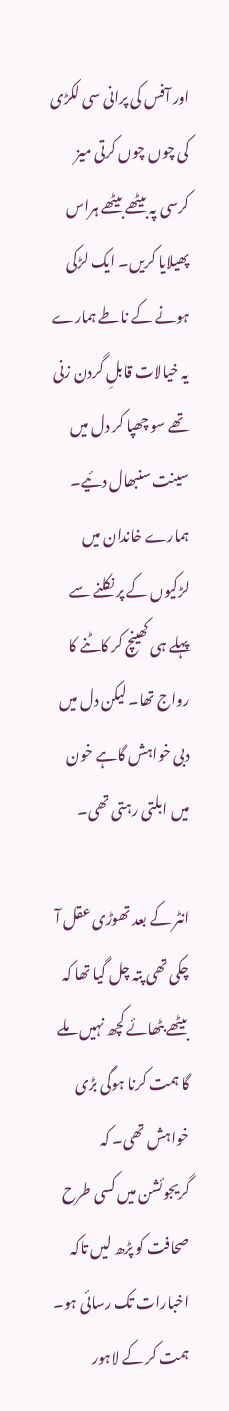اور آفس کی پرانی سی لکڑی کی چوں چوں کرتی میز کرسی پہ بیٹھے بیٹھے ہراس پھیلایا کریں۔ ایک لڑکی ہونے کے ناطے ہمارے یہ خیالات قابلِ گردن زنی تھے سو چھپا کر دل میں سینت سنبھال دئیے۔ ہمارے خاندان میں لڑکیوں کے پر نکلنے سے پہلے ہی کھینچ کر کاٹنے کا رواج تھا۔ لیکن دل میں دبی خواہش گاہے خون میں ابلتی رہتی تھی۔

انٹر کے بعد تھوڑی عقل آ چکی تھی پتہ چل گیا تھا کہ بیٹھے بٹھائے کچھ نہیں ملے گا ہمت کرنا ہوگی بڑی خواہش تھی۔ کہ گریجوئشن میں کسی طرح صحافت کو پڑھ لیں تاکہ اخبارات تک رسائی ہو۔ ہمت کر کے لاہور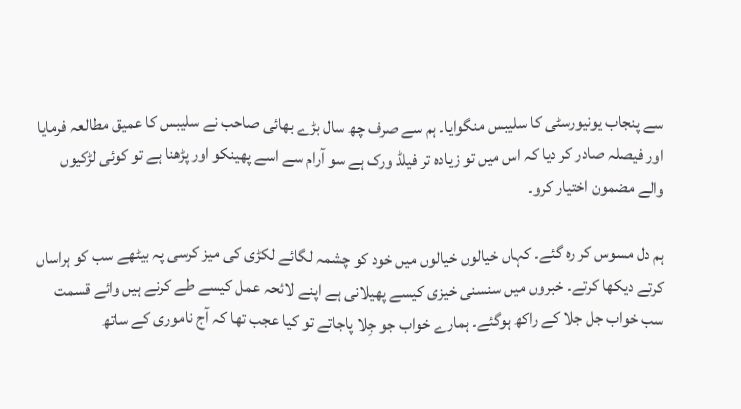سے پنجاب یونیورسٹی کا سلیبس منگوایا۔ ہم سے صرف چھ سال بڑے بھائی صاحب نے سلیبس کا عمیق مطالعہ فرمایا اور فیصلہ صادر کر دیا کہ اس میں تو زیادہ تر فیلڈ ورک ہے سو آرام سے اسے پھینکو اور پڑھنا ہے تو کوئی لڑکیوں والے مضمون اختیار کرو۔

ہم دل مسوس کر رہ گئے۔ کہاں خیالوں خیالوں میں خود کو چشمہ لگائے لکڑی کی میز کرسی پہ بیٹھے سب کو ہراساں کرتے دیکھا کرتے۔ خبروں میں سنسنی خیزی کیسے پھیلانی ہے اپنے لائحہ عمل کیسے طے کرنے ہیں وائے قسمت سب خواب جل جلا کے راکھ ہوگئے۔ ہمارے خواب جو جِلا پاجاتے تو کیا عجب تھا کہ آج ناموری کے ساتھ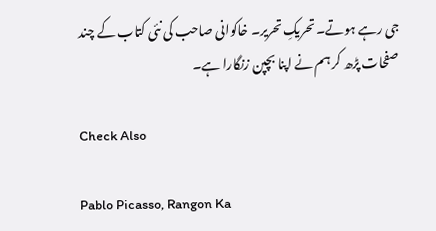جی رہے ہوتے۔ تحریکِ تحریر۔ خاکوانی صاحب کی نئی کتاب کے چند صفحات پڑھ کر ہم نے اپنا بچپن زنگارا ہے۔

Check Also

Pablo Picasso, Rangon Ka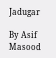Jadugar

By Asif Masood